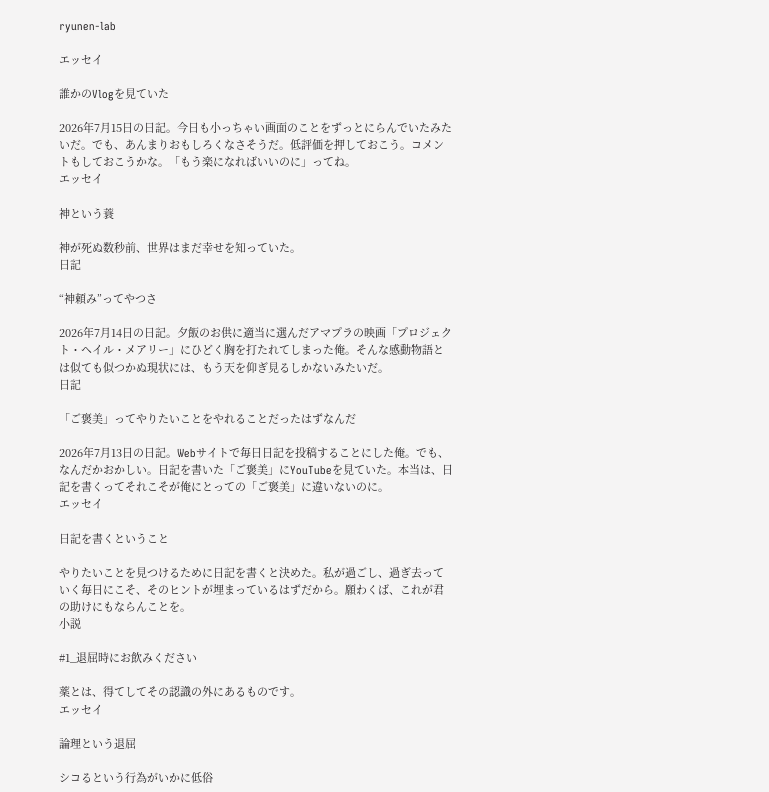ryunen-lab

エッセイ

誰かのVlogを見ていた

2026年7月15日の日記。今日も小っちゃい画面のことをずっとにらんでいたみたいだ。でも、あんまりおもしろくなさそうだ。低評価を押しておこう。コメントもしておこうかな。「もう楽になればいいのに」ってね。
エッセイ

神という蓑

神が死ぬ数秒前、世界はまだ幸せを知っていた。
日記

“神頼み”ってやつさ

2026年7月14日の日記。夕飯のお供に適当に選んだアマプラの映画「プロジェクト・ヘイル・メアリー」にひどく胸を打たれてしまった俺。そんな感動物語とは似ても似つかぬ現状には、もう天を仰ぎ見るしかないみたいだ。
日記

「ご褒美」ってやりたいことをやれることだったはずなんだ

2026年7月13日の日記。Webサイトで毎日日記を投稿することにした俺。でも、なんだかおかしい。日記を書いた「ご褒美」にYouTubeを見ていた。本当は、日記を書くってそれこそが俺にとっての「ご褒美」に違いないのに。
エッセイ

日記を書くということ

やりたいことを見つけるために日記を書くと決めた。私が過ごし、過ぎ去っていく毎日にこそ、そのヒントが埋まっているはずだから。願わくば、これが君の助けにもならんことを。
小説

#1_退屈時にお飲みください

薬とは、得てしてその認識の外にあるものです。
エッセイ

論理という退屈

シコるという行為がいかに低俗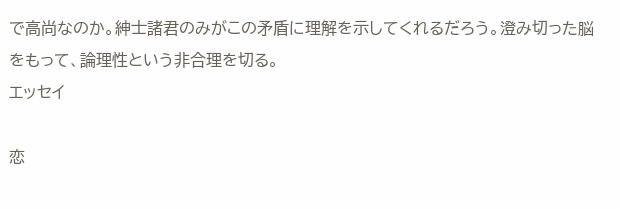で高尚なのか。紳士諸君のみがこの矛盾に理解を示してくれるだろう。澄み切った脳をもって、論理性という非合理を切る。
エッセイ

恋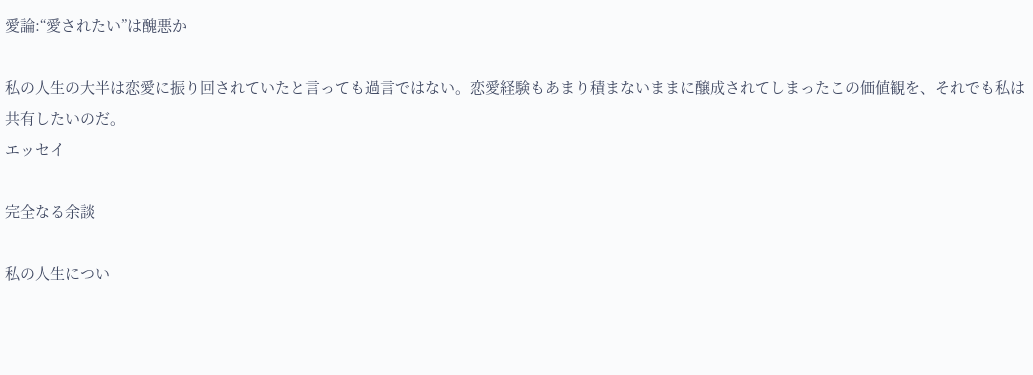愛論:“愛されたい”は醜悪か

私の人生の大半は恋愛に振り回されていたと言っても過言ではない。恋愛経験もあまり積まないままに醸成されてしまったこの価値観を、それでも私は共有したいのだ。
エッセイ

完全なる余談

私の人生につい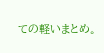ての軽いまとめ。